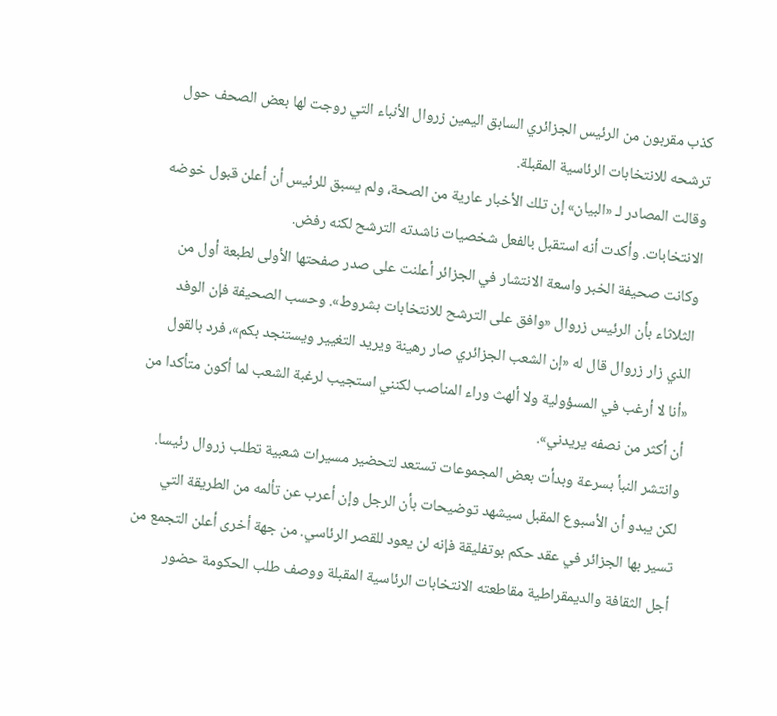كذب مقربون من الرئيس الجزائري السابق اليمين زروال الأنباء التي روجت لها بعض الصحف حول ترشحه للانتخابات الرئاسية المقبلة.
وقالت المصادر لـ «البيان» إن تلك الأخبار عارية من الصحة، ولم يسبق للرئيس أن أعلن قبول خوضه الانتخابات. وأكدت أنه استقبل بالفعل شخصيات ناشدته الترشح لكنه رفض.
وكانت صحيفة الخبر واسعة الانتشار في الجزائر أعلنت على صدر صفحتها الأولى لطبعة أول من الثلاثاء بأن الرئيس زروال «وافق على الترشح للانتخابات بشروط». وحسب الصحيفة فإن الوفد الذي زار زروال قال له «إن الشعب الجزائري صار رهينة ويريد التغيير ويستنجد بكم»، فرد بالقول «أنا لا أرغب في المسؤولية ولا ألهث وراء المناصب لكنني استجيب لرغبة الشعب لما أكون متأكدا من أن أكثر من نصفه يريدني».
وانتشر النبأ بسرعة وبدأت بعض المجموعات تستعد لتحضير مسيرات شعبية تطلب زروال رئيسا. لكن يبدو أن الأسبوع المقبل سيشهد توضيحات بأن الرجل وإن أعرب عن تألمه من الطريقة التي تسير بها الجزائر في عقد حكم بوتفليقة فإنه لن يعود للقصر الرئاسي. من جهة أخرى أعلن التجمع من أجل الثقافة والديمقراطية مقاطعته الانتخابات الرئاسية المقبلة ووصف طلب الحكومة حضور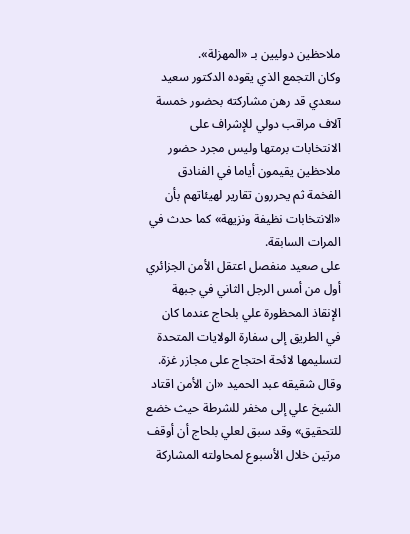ملاحظين دوليين بـ «المهزلة».
وكان التجمع الذي يقوده الدكتور سعيد سعدي قد رهن مشاركته بحضور خمسة آلاف مراقب دولي للإشراف على الانتخابات برمتها وليس مجرد حضور ملاحظين يقيمون أياما في الفنادق الفخمة ثم يحررون تقارير لهيئاتهم بأن «الانتخابات نظيفة ونزيهة» كما حدث في المرات السابقة.
على صعيد منفصل اعتقل الأمن الجزائري أول من أمس الرجل الثاني في جبهة الإنقاذ المحظورة علي بلحاج عندما كان في الطريق إلى سفارة الولايات المتحدة لتسليمها لائحة احتجاج على مجازر غزة. وقال شقيقه عبد الحميد «ان الأمن اقتاد الشيخ علي إلى مخفر للشرطة حيث خضع للتحقيق» وقد سبق لعلي بلحاج أن أوقف مرتين خلال الأسبوع لمحاولته المشاركة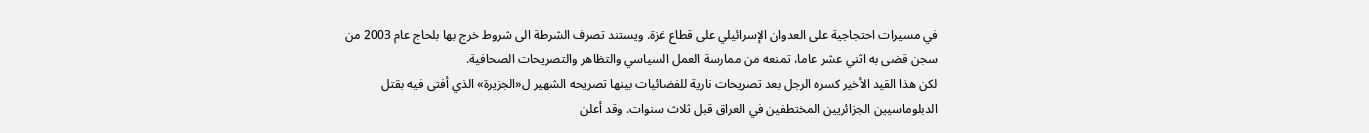في مسيرات احتجاجية على العدوان الإسرائيلي على قطاع غزة. ويستند تصرف الشرطة الى شروط خرج بها بلحاج عام 2003 من سجن قضى به اثني عشر عاما، تمنعه من ممارسة العمل السياسي والتظاهر والتصريحات الصحافية.
لكن هذا القيد الأخير كسره الرجل بعد تصريحات نارية للفضائيات بينها تصريحه الشهير ل«الجزيرة» الذي أفتى فيه بقتل الدبلوماسيين الجزائريين المختطفين في العراق قبل ثلاث سنوات. وقد أعلن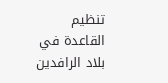تنظيم القاعدة في بلاد الرافدين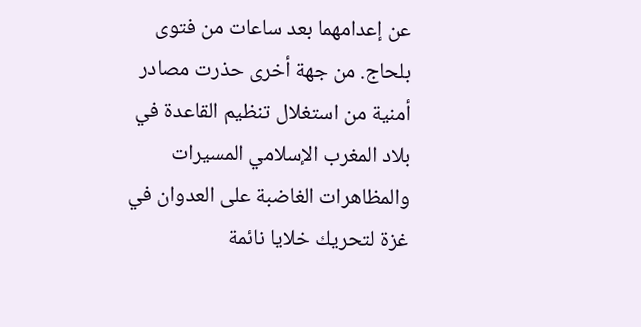عن إعدامهما بعد ساعات من فتوى بلحاج. من جهة أخرى حذرت مصادر أمنية من استغلال تنظيم القاعدة في بلاد المغرب الإسلامي المسيرات والمظاهرات الغاضبة على العدوان في غزة لتحريك خلايا نائمة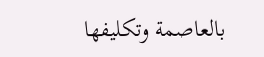بالعاصمة وتكليفها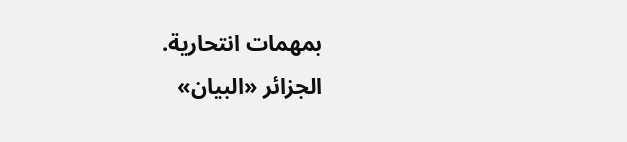بمهمات انتحارية.
الجزائر «البيان»